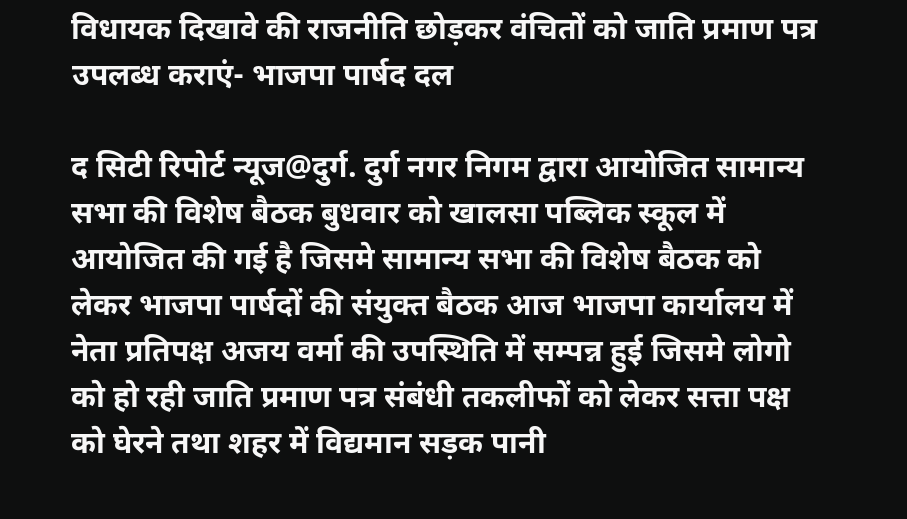विधायक दिखावे की राजनीति छोड़कर वंचितों को जाति प्रमाण पत्र उपलब्ध कराएं- भाजपा पार्षद दल

द सिटी रिपोर्ट न्यूज@दुर्ग. दुर्ग नगर निगम द्वारा आयोजित सामान्य सभा की विशेष बैठक बुधवार को खालसा पब्लिक स्कूल में आयोजित की गई है जिसमे सामान्य सभा की विशेष बैठक को लेकर भाजपा पार्षदों की संयुक्त बैठक आज भाजपा कार्यालय में नेता प्रतिपक्ष अजय वर्मा की उपस्थिति में सम्पन्न हुई जिसमे लोगो को हो रही जाति प्रमाण पत्र संबंधी तकलीफों को लेकर सत्ता पक्ष को घेरने तथा शहर में विद्यमान सड़क पानी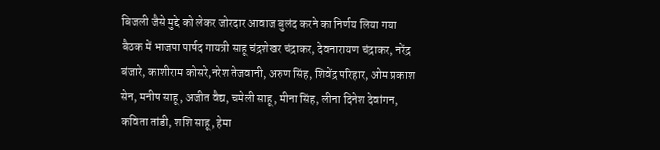बिजली जैसे मुद्दे को लेकर जोरदार आवाज बुलंद करने का निर्णय लिया गया बैठक में भाजपा पार्षद गायत्री साहू चंद्रशेखर चंद्राकर, देवनारायण चंद्राकर, नरेंद्र बंजारे, काशीराम कोसरे,नरेश तेजवानी, अरुण सिंह, शिवेंद्र परिहार, ओम प्रकाश सेन, मनीष साहू, अजीत वैद्य, चमेली साहू, मीना सिंह, लीना दिनेश देवांगन, कविता तांडी, शशि साहू, हेमा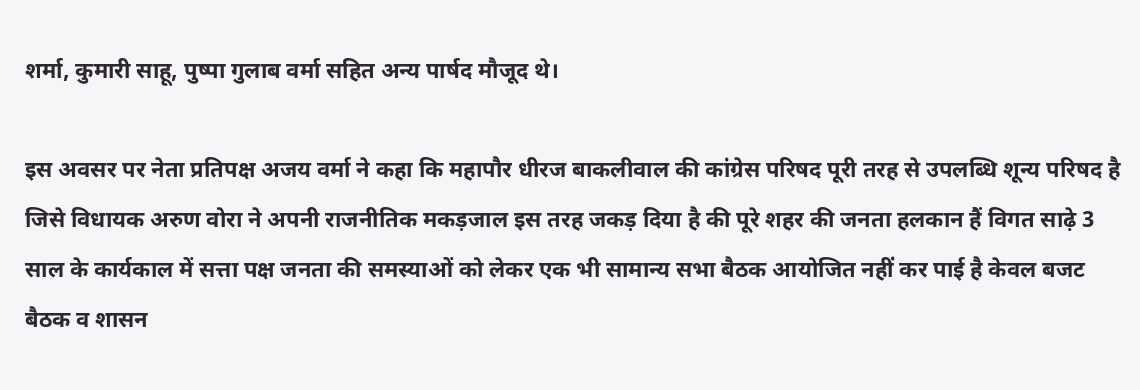शर्मा, कुमारी साहू, पुष्पा गुलाब वर्मा सहित अन्य पार्षद मौजूद थे।

इस अवसर पर नेता प्रतिपक्ष अजय वर्मा ने कहा कि महापौर धीरज बाकलीवाल की कांग्रेस परिषद पूरी तरह से उपलब्धि शून्य परिषद है जिसे विधायक अरुण वोरा ने अपनी राजनीतिक मकड़जाल इस तरह जकड़ दिया है की पूरे शहर की जनता हलकान हैं विगत साढ़े 3 साल के कार्यकाल में सत्ता पक्ष जनता की समस्याओं को लेकर एक भी सामान्य सभा बैठक आयोजित नहीं कर पाई है केवल बजट बैठक व शासन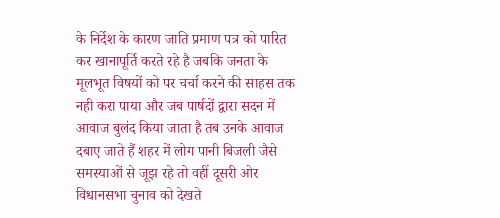के निर्देश के कारण जाति प्रमाण पत्र को पारित कर खानापूर्ति करते रहे है जबकि जनता के मूलभूत विषयों को पर चर्चा करने की साहस तक नही करा पाया और जब पार्षदों द्वारा सदन में आवाज बुलंद किया जाता है तब उनके आवाज दबाए जाते हैं शहर में लोग पानी बिजली जैसे समस्याओं से जूझ रहे तो वहीं दूसरी ओर विधानसभा चुनाव को देखते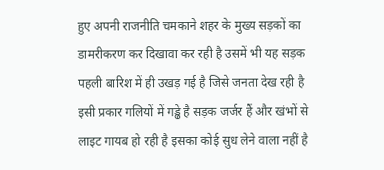हुए अपनी राजनीति चमकाने शहर के मुख्य सड़कों का डामरीकरण कर दिखावा कर रही है उसमें भी यह सड़क पहली बारिश में ही उखड़ गई है जिसे जनता देख रही है इसी प्रकार गलियों में गड्ढे है सड़क जर्जर हैं और खंभों से लाइट गायब हो रही है इसका कोई सुध लेने वाला नहीं है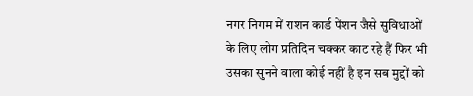नगर निगम में राशन कार्ड पेंशन जैसे सुविधाओं के लिए लोग प्रतिदिन चक्कर काट रहे हैं फिर भी उसका सुनने वाला कोई नहीं है इन सब मुद्दों को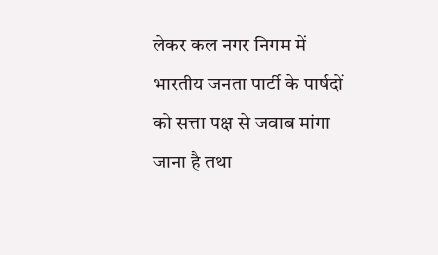लेकर कल नगर निगम में भारतीय जनता पार्टी के पार्षदों को सत्ता पक्ष से जवाब मांगा जाना है तथा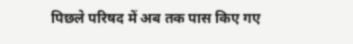पिछले परिषद में अब तक पास किए गए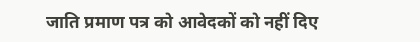जाति प्रमाण पत्र को आवेदकों को नहीं दिए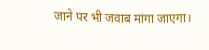जाने पर भी जवाब मांगा जाएगा।